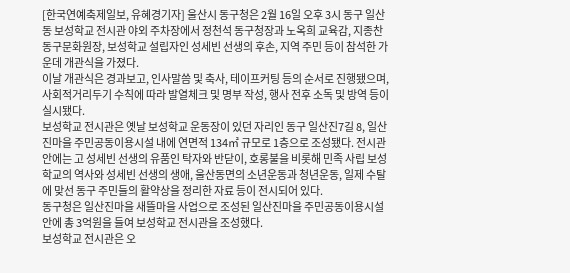[한국연예축제일보, 유혜경기자] 울산시 동구청은 2월 16일 오후 3시 동구 일산동 보성학교 전시관 야외 주차장에서 정천석 동구청장과 노옥희 교육감, 지종찬 동구문화원장, 보성학교 설립자인 성세빈 선생의 후손, 지역 주민 등이 참석한 가운데 개관식을 가졌다.
이날 개관식은 경과보고, 인사말씀 및 축사, 테이프커팅 등의 순서로 진행됐으며, 사회적거리두기 수칙에 따라 발열체크 및 명부 작성, 행사 전후 소독 및 방역 등이 실시됐다.
보성학교 전시관은 옛날 보성학교 운동장이 있던 자리인 동구 일산진7길 8, 일산진마을 주민공동이용시설 내에 연면적 134㎡ 규모로 1층으로 조성됐다. 전시관 안에는 고 성세빈 선생의 유품인 탁자와 반닫이, 호롱불을 비롯해 민족 사립 보성학교의 역사와 성세빈 선생의 생애, 울산동면의 소년운동과 청년운동, 일제 수탈에 맞선 동구 주민들의 활약상을 정리한 자료 등이 전시되어 있다.
동구청은 일산진마을 새뜰마을 사업으로 조성된 일산진마을 주민공동이용시설 안에 총 3억원을 들여 보성학교 전시관을 조성했다.
보성학교 전시관은 오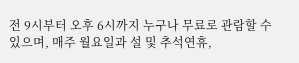전 9시부터 오후 6시까지 누구나 무료로 관람할 수 있으며, 매주 월요일과 설 및 추석연휴,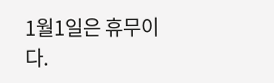1월1일은 휴무이다.